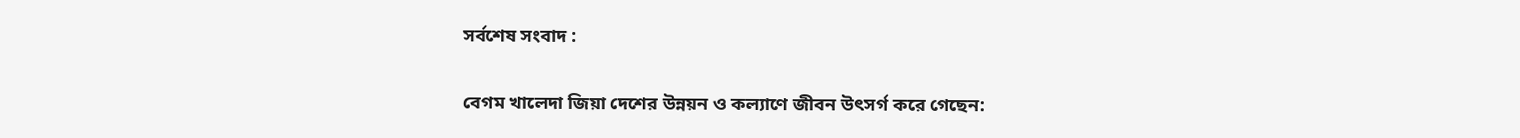সর্বশেষ সংবাদ :

বেগম খালেদা জিয়া দেশের উন্নয়ন ও কল্যাণে জীবন উৎসর্গ করে গেছেন: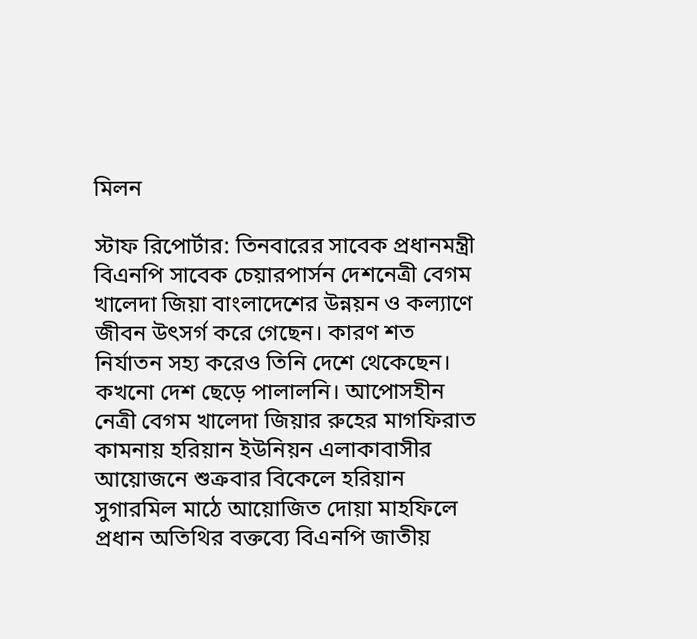মিলন

স্টাফ রিপোর্টার: তিনবারের সাবেক প্রধানমন্ত্রী বিএনপি সাবেক চেয়ারপার্সন দেশনেত্রী বেগম খালেদা জিয়া বাংলাদেশের উন্নয়ন ও কল্যাণে জীবন উৎসর্গ করে গেছেন। কারণ শত নির্যাতন সহ্য করেও তিনি দেশে থেকেছেন। কখনো দেশ ছেড়ে পালালনি। আপোসহীন নেত্রী বেগম খালেদা জিয়ার রুহের মাগফিরাত কামনায় হরিয়ান ইউনিয়ন এলাকাবাসীর আয়োজনে শুক্রবার বিকেলে হরিয়ান সুগারমিল মাঠে আয়োজিত দোয়া মাহফিলে প্রধান অতিথির বক্তব্যে বিএনপি জাতীয়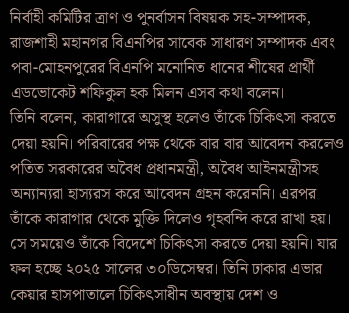নির্বাহী কমিটির ত্রাণ ও পুনর্বাসন বিষয়ক সহ-সম্পাদক, রাজশাহী মহানগর বিএনপির সাবেক সাধারণ সম্পাদক এবং পবা-মোহনপুরের বিএনপি মনোনিত ধানের শীষের প্রার্থী এডভোকেট শফিকুল হক মিলন এসব কথা বলেন।
তিনি বলেন, কারাগারে অসুস্থ হলেও তাঁকে চিকিৎসা করতে দেয়া হয়নি। পরিবারের পক্ষ থেকে বার বার আবেদন করলেও পতিত সরকারের অবৈধ প্রধানমন্ত্রী, অবৈধ আইনমন্ত্রীসহ অন্যান্যরা হাস্যরস করে আবেদন গ্রহন করেননি। এরপর তাঁকে কারাগার থেকে মুক্তি দিলেও গৃহবন্দি করে রাখা হয়। সে সময়েও তাঁকে বিদেশে চিকিৎসা করতে দেয়া হয়নি। যার ফল হচ্ছে ২০২৫ সালের ৩০ডিসেম্বর। তিনি ঢাকার এভার কেয়ার হাসপাতালে চিকিৎসাধীন অবস্থায় দেশ ও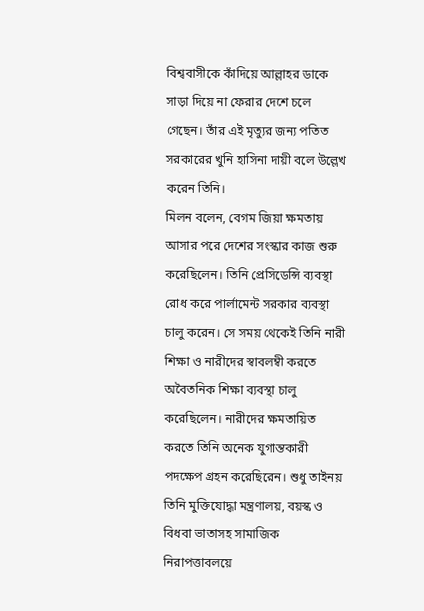বিশ্ববাসীকে কাঁদিয়ে আল্লাহর ডাকে সাড়া দিয়ে না ফেরার দেশে চলে গেছেন। তাঁর এই মৃত্যুর জন্য পতিত সরকারের খুনি হাসিনা দায়ী বলে উল্লেখ করেন তিনি।
মিলন বলেন, বেগম জিয়া ক্ষমতায় আসার পরে দেশের সংস্কার কাজ শুরু করেছিলেন। তিনি প্রেসিডেন্সি ব্যবস্থা রোধ করে পার্লামেন্ট সরকার ব্যবস্থা চালু করেন। সে সময় থেকেই তিনি নারী শিক্ষা ও নারীদের স্বাবলম্বী করতে অবৈতনিক শিক্ষা ব্যবস্থা চালু করেছিলেন। নারীদের ক্ষমতায়িত করতে তিনি অনেক যুগান্তকারী পদক্ষেপ গ্রহন করেছিরেন। শুধু তাইনয় তিনি মুক্তিযোদ্ধা মন্ত্রণালয়, বয়স্ক ও বিধবা ভাতাসহ সামাজিক নিরাপত্তাবলয়ে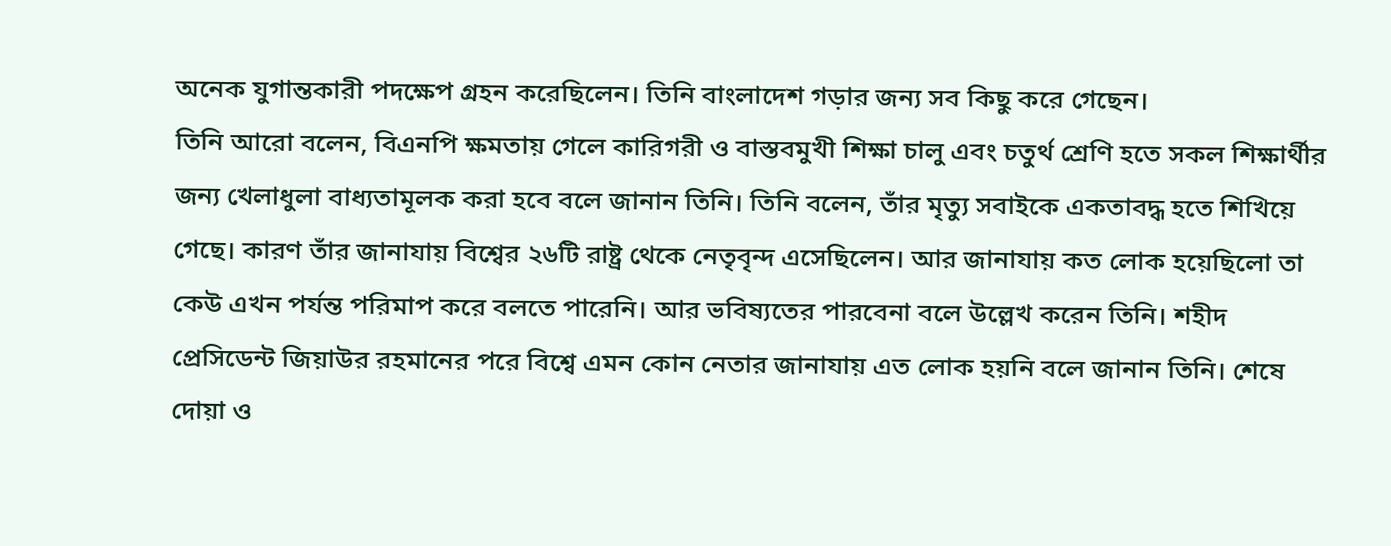অনেক যুগান্তকারী পদক্ষেপ গ্রহন করেছিলেন। তিনি বাংলাদেশ গড়ার জন্য সব কিছু করে গেছেন।
তিনি আরো বলেন, বিএনপি ক্ষমতায় গেলে কারিগরী ও বাস্তবমুখী শিক্ষা চালু এবং চতুর্থ শ্রেণি হতে সকল শিক্ষার্থীর জন্য খেলাধুলা বাধ্যতামূলক করা হবে বলে জানান তিনি। তিনি বলেন, তাঁর মৃত্যু সবাইকে একতাবদ্ধ হতে শিখিয়ে গেছে। কারণ তাঁর জানাযায় বিশ্বের ২৬টি রাষ্ট্র থেকে নেতৃবৃন্দ এসেছিলেন। আর জানাযায় কত লোক হয়েছিলো তা কেউ এখন পর্যন্ত পরিমাপ করে বলতে পারেনি। আর ভবিষ্যতের পারবেনা বলে উল্লেখ করেন তিনি। শহীদ প্রেসিডেন্ট জিয়াউর রহমানের পরে বিশ্বে এমন কোন নেতার জানাযায় এত লোক হয়নি বলে জানান তিনি। শেষে দোয়া ও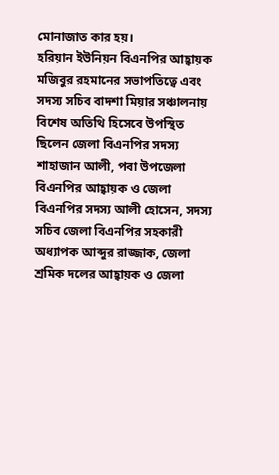মোনাজাত কার হয়।
হরিয়ান ইউনিয়ন বিএনপির আহ্বায়ক মজিবুর রহমানের সভাপতিত্বে এবং সদস্য সচিব বাদশা মিয়ার সঞ্চালনায় বিশেষ অতিথি হিসেবে উপস্থিত ছিলেন জেলা বিএনপির সদস্য শাহাজান আলী, পবা উপজেলা বিএনপির আহ্বায়ক ও জেলা বিএনপির সদস্য আলী হোসেন, সদস্য সচিব জেলা বিএনপির সহকারী অধ্যাপক আব্দুর রাজ্জাক, জেলা শ্রমিক দলের আহ্বায়ক ও জেলা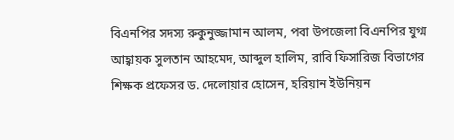বিএনপির সদস্য রুকুনুজ্জামান আলম, পবা উপজেলা বিএনপির যুগ্ম আহ্বায়ক সুলতান আহমেদ, আব্দুল হালিম, রাবি ফিসারিজ বিভাগের শিক্ষক প্রফেসর ড. দেলোয়ার হোসেন, হরিয়ান ইউনিয়ন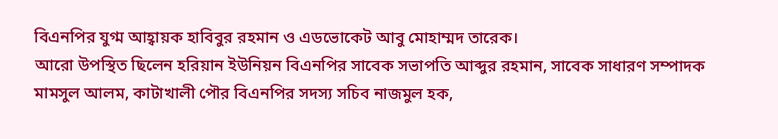বিএনপির যুগ্ম আহ্বায়ক হাবিবুর রহমান ও এডভোকেট আবু মোহাম্মদ তারেক।
আরো উপস্থিত ছিলেন হরিয়ান ইউনিয়ন বিএনপির সাবেক সভাপতি আব্দুর রহমান, সাবেক সাধারণ সম্পাদক মামসুল আলম, কাটাখালী পৌর বিএনপির সদস্য সচিব নাজমুল হক,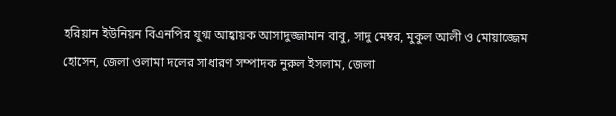হরিয়ান ইউনিয়ন বিএনপির যুগ্ম আহ্বায়ক আসাদুজ্জামান বাবু, সাদু মেম্বর, মুকুল আলী ও মোয়াজ্জেম হোসেন, জেলা ওলামা দলের সাধারণ সম্পাদক নুরুল ইসলাম, জেলা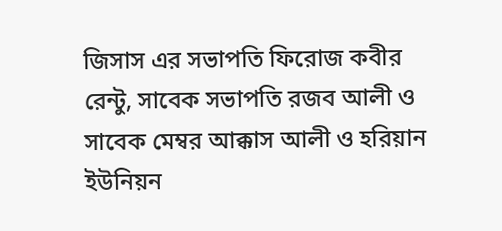জিসাস এর সভাপতি ফিরোজ কবীর রেন্টু, সাবেক সভাপতি রজব আলী ও সাবেক মেম্বর আক্কাস আলী ও হরিয়ান ইউনিয়ন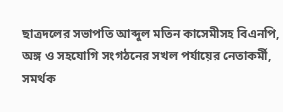ছাত্রদলের সভাপতি আব্দুল মতিন কাসেমীসহ বিএনপি, অঙ্গ ও সহযোগি সংগঠনের সখল পর্যায়ের নেতাকর্মী, সমর্থক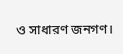ও সাধারণ জনগণ।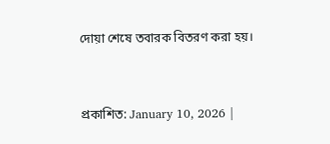দোয়া শেষে তবারক বিতরণ করা হয়।


প্রকাশিত: January 10, 2026 |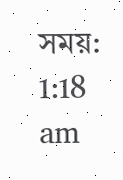সময়: 1:18 am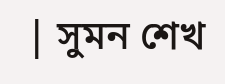| সুমন শেখ